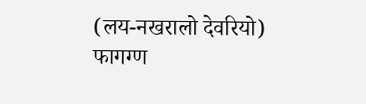(लय-नखरालो देवरियो)
फागग्ण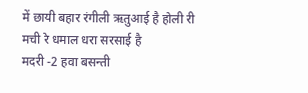में छायी बहार रंगीली ऋतुआई है होली री मची रे धमाल धरा सरसाई है
मदरी -2 हवा बसन्ती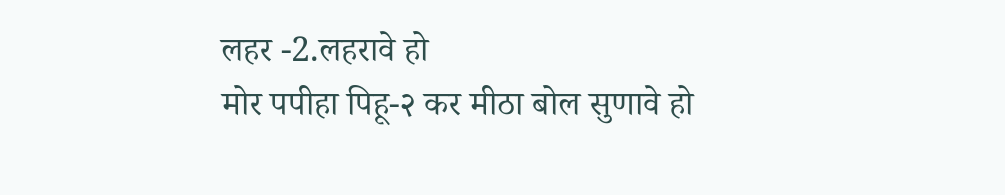लहर -2.लहरावे हो
मोर पपीहा पिहू-२ कर मीठा बोल सुणावे हो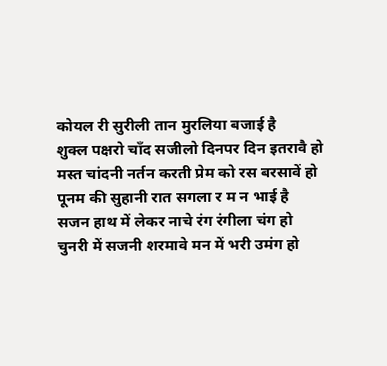कोयल री सुरीली तान मुरलिया बजाई है
शुक्ल पक्षरो चाँद सजीलो दिनपर दिन इतरावै हो
मस्त चांदनी नर्तन करती प्रेम को रस बरसावें हो
पूनम की सुहानी रात सगला र म न भाई है
सजन हाथ में लेकर नाचे रंग रंगीला चंग हो
चुनरी में सजनी शरमावे मन में भरी उमंग हो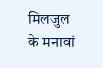मिलजुल के मनावां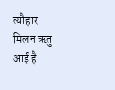त्यौहार मिलन ऋतु आई है